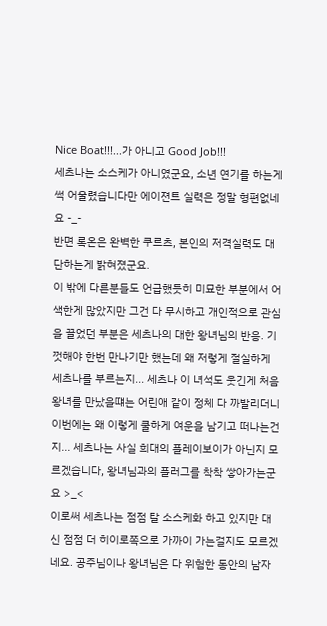Nice Boat!!!...가 아니고 Good Job!!!
세츠나는 소스케가 아니였군요, 소년 연기를 하는게 썩 어울렸습니다만 에이젼트 실력은 정말 형편없네요 -_-
반면 록온은 완벽한 쿠르츠, 본인의 저격실력도 대단하는게 밝혀졌군요.
이 밖에 다른분들도 언급했듯히 미묘한 부분에서 어색한게 많았지만 그건 다 무시하고 개인적으로 관심을 끌었던 부분은 세츠나의 대한 왕녀님의 반응. 기껏해야 한번 만나기만 했는데 왜 저렇게 절실하게 세츠나를 부르는지... 세츠나 이 녀석도 웃긴게 처음 왕녀를 만났을떄는 어린애 같이 정체 다 까발리더니 이번에는 왜 이렇게 쿨하게 여운을 남기고 떠나는건지... 세츠나는 사실 희대의 플레이보이가 아닌지 모르겠습니다, 왕녀님과의 플러그를 착착 쌓아가는군요 >_<
이로써 세츠나는 점점 탈 소스케화 하고 있지만 대신 점점 더 히이로쪽으로 가까이 가는걸지도 모르겠네요. 공주님이나 왕녀님은 다 위험한 동안의 남자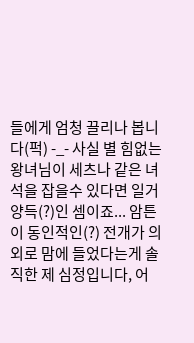들에게 엄청 끌리나 봅니다(퍽) -_- 사실 별 힘없는 왕녀님이 세츠나 같은 녀석을 잡을수 있다면 일거양득(?)인 셈이죠... 암튼 이 동인적인(?) 전개가 의외로 맘에 들었다는게 솔직한 제 심정입니다, 어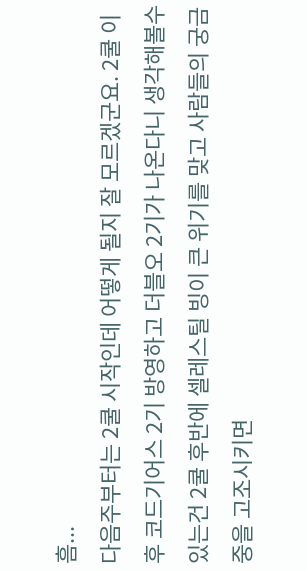흠...
다음주부터는 2쿨 시작인데 어떻게 될지 잘 모르겠군요. 2쿨 이후 코드기어스 2기 방영하고 더블오 2기가 나온다니 생각해볼수 있는건 2쿨 후반에 셀레스틸 빙이 큰 위기를 맞고 사람들의 궁금중을 고조시키면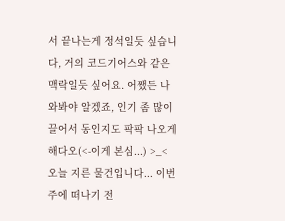서 끝나는게 정석일듯 싶습니다, 거의 코드기어스와 같은 맥락일듯 싶어요. 어쨌든 나와봐야 알겠죠, 인기 좀 많이 끌어서 동인지도 팍팍 나오게 해다오(<-이게 본심...) >_<
오늘 지른 물건입니다... 이번주에 떠나기 전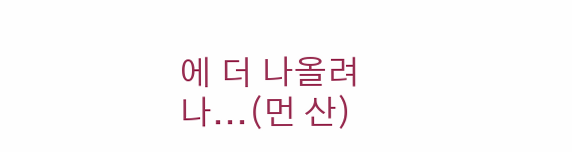에 더 나올려나...(먼 산)